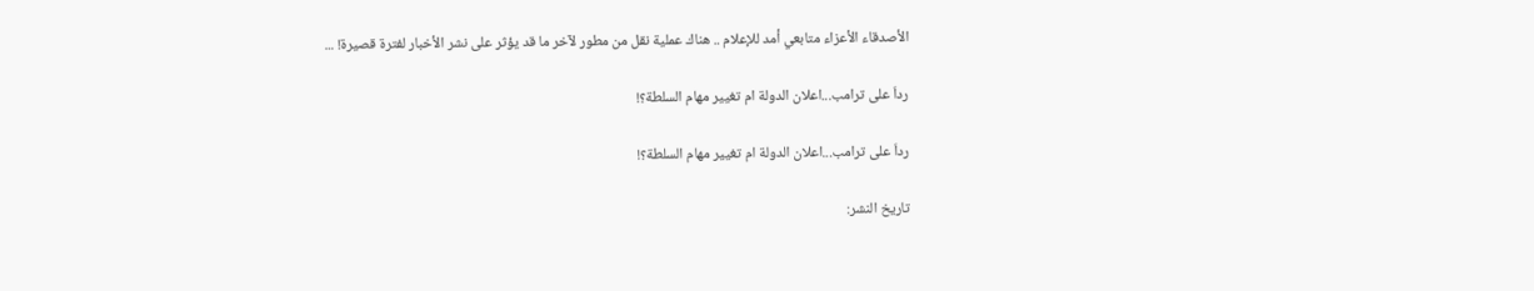الأصدقاء الأعزاء متابعي أمد للإعلام .. هناك عملية نقل من مطور لآخر ما قد يؤثر على نشر الأخبار لفترة قصيرة! ...

رداَ على ترامب...اعلان الدولة ام تغيير مهام السلطة؟!

رداَ على ترامب...اعلان الدولة ام تغيير مهام السلطة؟!

تاريخ النشر: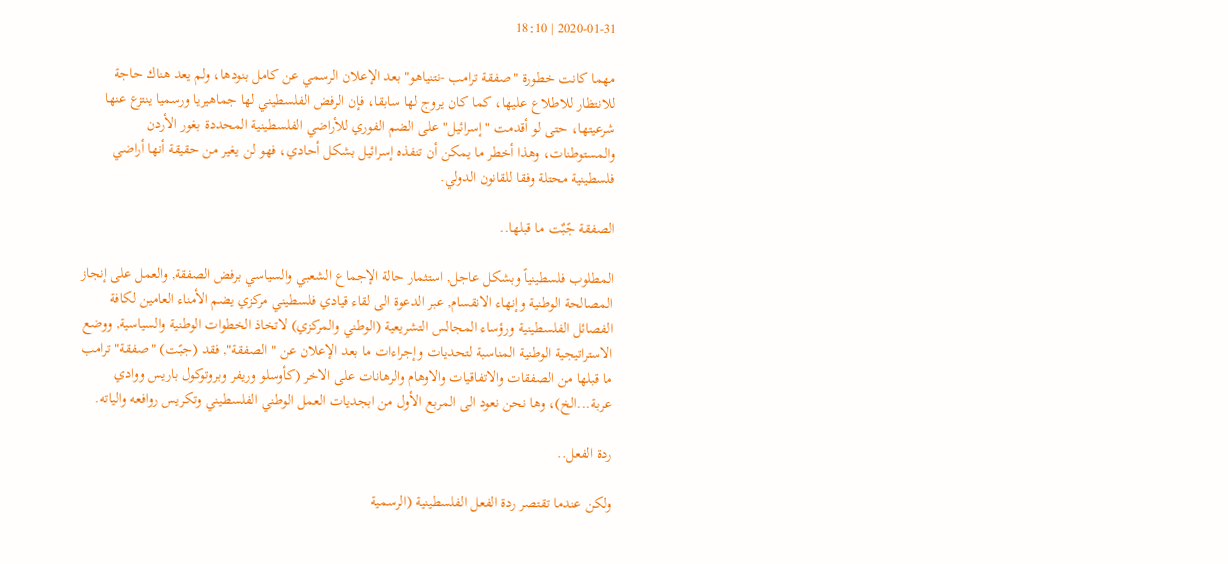2020-01-31 | 18:10

مهما كانت خطورة "صفقة ترامب -نتنياهو" بعد الإعلان الرسمي عن كامل بنودها، ولم يعد هناك حاجة للانتظار للاطلاع عليها، كما كان يروج لها سابقا، فإن الرفض الفلسطيني لها جماهيريا ورسميا ينتزع عنها شرعيتها، حتى لو أقدمت "إسرائيل" على الضم الفوري للأراضي الفلسطينية المحددة بغور الأردن والمستوطنات، وهذا أخطر ما يمكن أن تنفذه إسرائيل بشكل أحادي، فهو لن يغير من حقيقة أنها أراضي فلسطينية محتلة وفقا للقانون الدولي.

الصفقة جًبٌت ما قبلها..

المطلوب فلسطينياً وبشكل عاجل, استثمار حالة الإجماع الشعبي والسياسي برفض الصفقة, والعمل على إنجاز المصالحة الوطنية وإنهاء الانقسام, عبر الدعوة الى لقاء قيادي فلسطيني مركزي يضم الأمناء العامين لكافة الفصائل الفلسطينية ورؤساء المجالس التشريعية (الوطني والمركزي) لاتخاذ الخطوات الوطنية والسياسية, ووضع الاستراتيجية الوطنية المناسبة لتحديات وإجراءات ما بعد الإعلان عن " الصفقة", فقد (جبًت) "صفقة" ترامب ما قبلها من الصفقات والاتفاقيات والاوهام والرهانات على الاخر (كأوسلو وريفر وبروتوكول باريس ووادي عربة...الخ)، وها نحن نعود الى المربع الأول من ابجديات العمل الوطني الفلسطيني وتكريس روافعه والياته.

ردة الفعل..

ولكن عندما تقتصر ردة الفعل الفلسطينية (الرسمية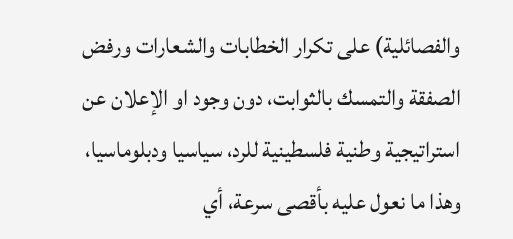والفصائلية) على تكرار الخطابات والشعارات ورفض الصفقة والتمسك بالثوابت، دون وجود او الإعلان عن استراتيجية وطنية فلسطينية للرد، سياسيا ودبلوماسيا، وهذا ما نعول عليه بأقصى سرعة، أي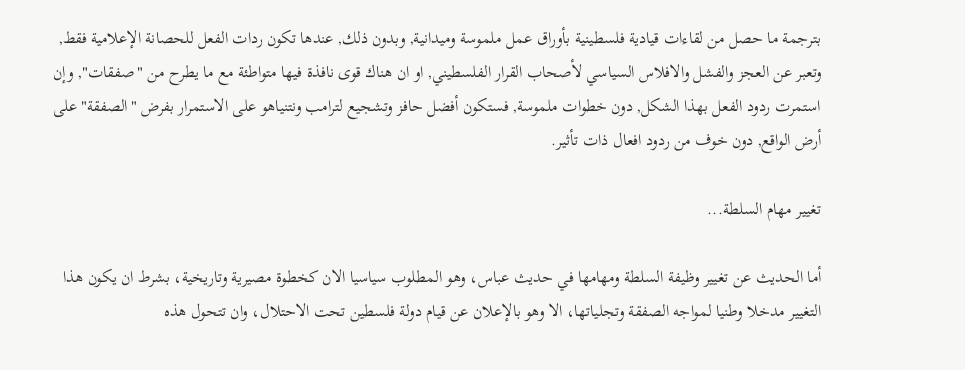بترجمة ما حصل من لقاءات قيادية فلسطينية بأوراق عمل ملموسة وميدانية, وبدون ذلك, عندها تكون ردات الفعل للحصانة الإعلامية فقط, وتعبر عن العجز والفشل والافلاس السياسي لأصحاب القرار الفلسطيني, او ان هناك قوى نافذة فيها متواطئة مع ما يطرح من "صفقات", وإن استمرت ردود الفعل بهذا الشكل, دون خطوات ملموسة, فستكون أفضل حافز وتشجيع لترامب ونتنياهو على الاستمرار بفرض "الصفقة" على أرض الواقع, دون خوف من ردود افعال ذات تأثير.

تغيير مهام السلطة...

أما الحديث عن تغيير وظيفة السلطة ومهامها في حديث عباس، وهو المطلوب سياسيا الان كخطوة مصيرية وتاريخية، بشرط ان يكون هذا التغيير مدخلا وطنيا لمواجه الصفقة وتجلياتها، الا وهو بالإعلان عن قيام دولة فلسطين تحت الاحتلال، وان تتحول هذه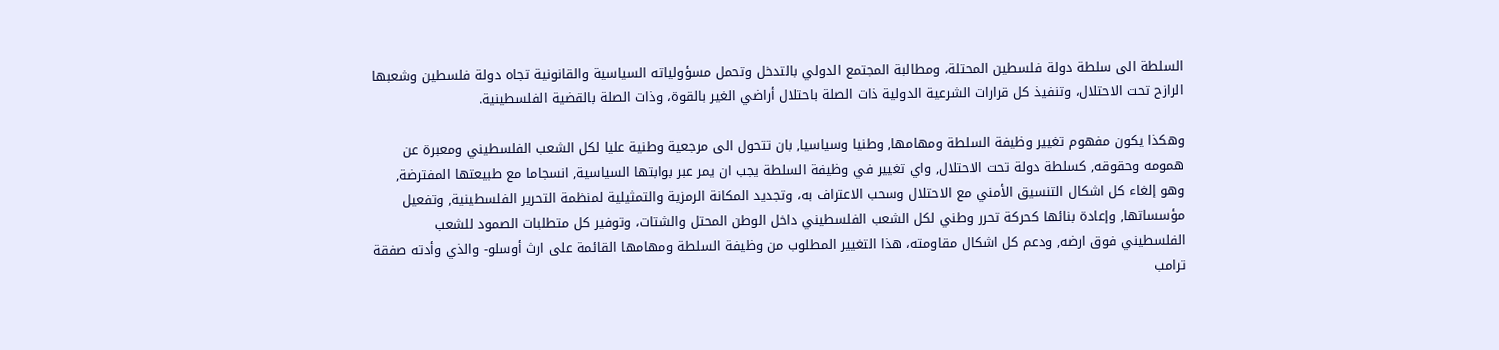السلطة الى سلطة دولة فلسطين المحتلة، ومطالبة المجتمع الدولي بالتدخل وتحمل مسؤولياته السياسية والقانونية تجاه دولة فلسطين وشعبها الرازح تحت الاحتلال، وتنفيذ كل قرارات الشرعية الدولية ذات الصلة باحتلال أراضي الغير بالقوة، وذات الصلة بالقضية الفلسطينية.

وهكذا يكون مفهوم تغيير وظيفة السلطة ومهامها, وطنيا وسياسيا, بان تتحول الى مرجعية وطنية عليا لكل الشعب الفلسطيني ومعبرة عن همومه وحقوقه, كسلطة دولة تحت الاحتلال, واي تغيير في وظيفة السلطة يجب ان يمر عبر بوابتها السياسية, انسجاما مع طبيعتها المفترضة, وهو إلغاء كل اشكال التنسيق الأمني مع الاحتلال وسحب الاعتراف به، وتجديد المكانة الرمزية والتمثيلية لمنظمة التحرير الفلسطينية, وتفعيل مؤسساتها, وإعادة بنائها كحركة تحرر وطني لكل الشعب الفلسطيني داخل الوطن المحتل والشتات، وتوفير كل متطلبات الصمود للشعب الفلسطيني فوق ارضه, ودعم كل اشكال مقاومته، هذا التغيير المطلوب من وظيفة السلطة ومهامها القائمة على ارث أوسلو- والذي وأدته صفقة ترامب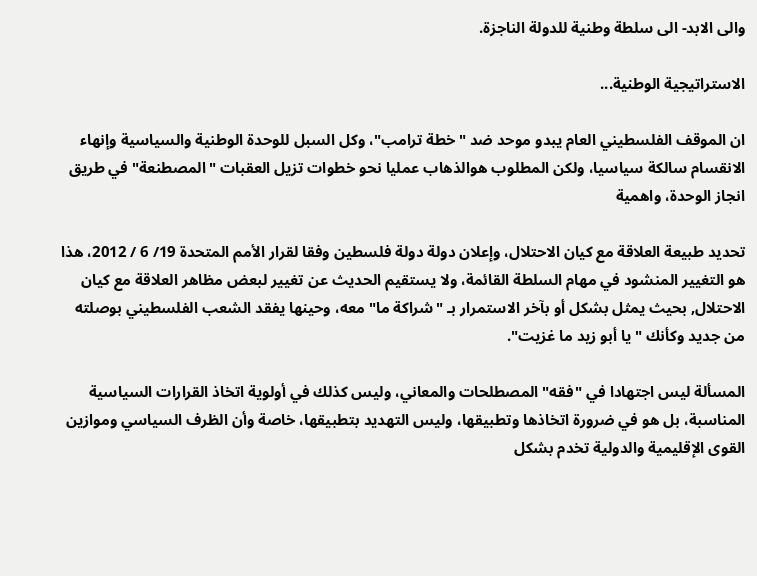والى الابد- الى سلطة وطنية للدولة الناجزة.

الاستراتيجية الوطنية...

ان الموقف الفلسطيني العام يبدو موحد ضد "خطة ترامب"، وكل السبل للوحدة الوطنية والسياسية وإنهاء الانقسام سالكة سياسيا، ولكن المطلوب هوالذهاب عمليا نحو خطوات تزيل العقبات "المصطنعة" في طريق انجاز الوحدة، واهمية

تحديد طبيعة العلاقة مع كيان الاحتلال، وإعلان دولة دولة فلسطين وفقا لقرار الأمم المتحدة 19/ 6 / 2012، هذا هو التغيير المنشود في مهام السلطة القائمة، ولا يستقيم الحديث عن تغيير لبعض مظاهر العلاقة مع كيان الاحتلال, بحيث يمثل بشكل أو بآخر الاستمرار بـ "شراكة ما" معه، وحينها يفقد الشعب الفلسطيني بوصلته من جديد وكأنك " يا أبو زيد ما غزيت".

المسألة ليس اجتهادا في "فقه" المصطلحات والمعاني، وليس كذلك في أولوية اتخاذ القرارات السياسية المناسبة، بل هو في ضرورة اتخاذها وتطبيقها، وليس التهديد بتطبيقها، خاصة وأن الظرف السياسي وموازين القوى الإقليمية والدولية تخدم بشكل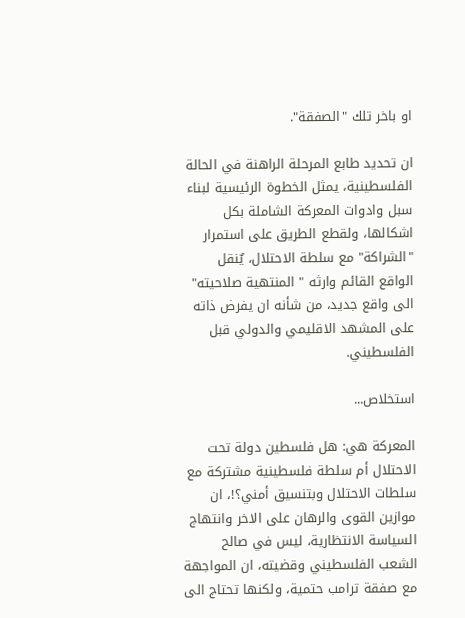او باخر تلك "الصفقة".

ان تحديد طابع المرحلة الراهنة في الحالة الفلسطينية، يمثل الخطوة الرئيسية لبناء سبل وادوات المعركة الشاملة بكل اشكالها، ولقطع الطريق على استمرار "الشراكة" مع سلطة الاحتلال، يٌنقل الواقع القائم وارثه " المنتهية صلاحيته" الى واقع جديد، من شأنه ان يفرض ذاته على المشهد الاقليمي والدولي قبل الفلسطيني.

استخلاص...

المعركة هي: هل فلسطين دولة تحت الاحتلال أم سلطة فلسطينية مشتركة مع سلطات الاحتلال وبتنسيق أمني؟!، ان موازين القوى والرهان على الاخر وانتهاج السياسة الانتظارية، ليس في صالح الشعب الفلسطيني وقضيته، ان المواجهة مع صفقة ترامب حتمية، ولكنها تحتاج الى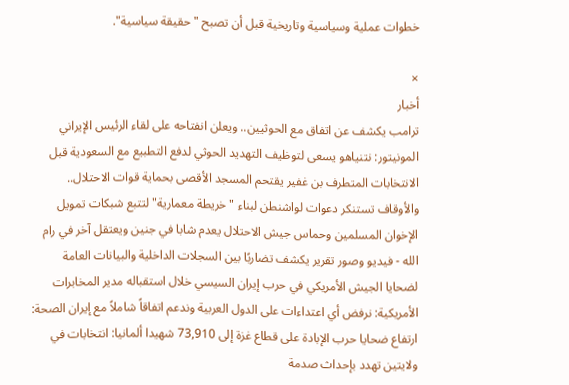خطوات عملية وسياسية وتاريخية قبل أن تصبح "حقيقة سياسية".

×
أخبار
ترامب يكشف عن اتفاق مع الحوثيين.. ويعلن انفتاحه على لقاء الرئيس الإيراني المونيتور: نتنياهو يسعى لتوظيف التهديد الحوثي لدفع التطبيع مع السعودية قبل الانتخابات المتطرف بن غفير يقتحم المسجد الأقصى بحماية قوات الاحتلال.. والأوقاف تستنكر دعوات لواشنطن لبناء "خريطة معمارية" لتتبع شبكات تمويل الإخوان المسلمين وحماس جيش الاحتلال يعدم شابا في جنين ويعتقل آخر في رام الله - فيديو وصور تقرير يكشف تضاربًا بين السجلات الداخلية والبيانات العامة لضحايا الجيش الأمريكي في حرب إيران السيسي خلال استقباله مدير المخابرات الأمريكية: نرفض أي اعتداءات على الدول العربية وندعم اتفاقاً شاملاً مع إيران الصحة: ارتفاع ضحايا حرب الإبادة على قطاع غزة إلى 73,910 شهيدا ألمانيا: انتخابات في ولايتين تهدد بإحداث صدمة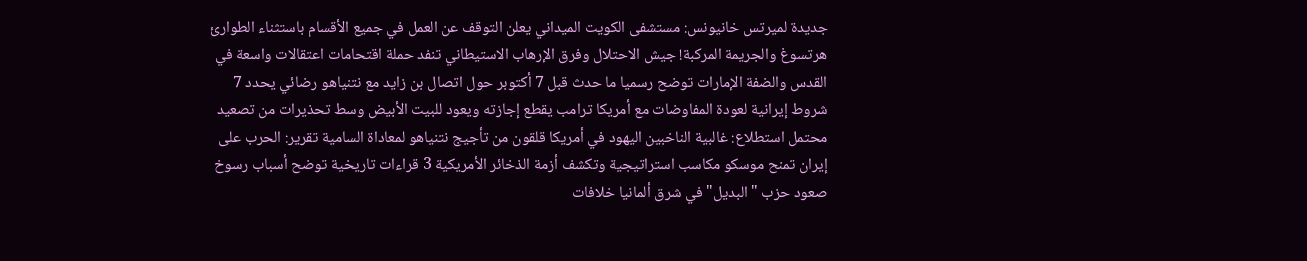جديدة لميرتس خانيونس: مستشفى الكويت الميداني يعلن التوقف عن العمل في جميع الأقسام باستثناء الطوارئ هرتسوغ والجريمة المركبة! جيش الاحتلال وفرق الإرهاب الاستيطاني تنفد حملة اقتحامات اعتقالات واسعة في القدس والضفة الإمارات توضح رسميا ما حدث قبل 7 أكتوبر حول اتصال بن زايد مع نتنياهو رضائي يحدد 7 شروط إيرانية لعودة المفاوضات مع أمريكا ترامب يقطع إجازته ويعود للبيت الأبيض وسط تحذيرات من تصعيد محتمل استطلاع: غالبية الناخبين اليهود في أمريكا قلقون من تأجيج نتنياهو لمعاداة السامية تقرير: الحرب على إيران تمنح موسكو مكاسب استراتيجية وتكشف أزمة الذخائر الأمريكية 3 قراءات تاريخية توضح أسباب رسوخ صعود حزب "البديل" في شرق ألمانيا خلافات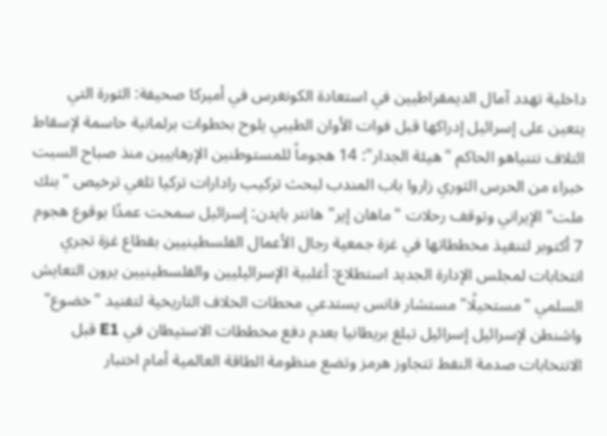داخلية تهدد آمال الديمقراطيين في استعادة الكونغرس في أميركا صحيفة: الثورة التي يتعين على إسرائيل إدراكها قبل فوات الأوان الطيبي يلوح بخطوات برلمانية حاسمة لإسقاط ائتلاف نتنياهو الحاكم "هيئة الجدار": 14 هجوماً للمستوطنين الإرهابيين منذ صباح السبت خبراء من الحرس الثوري زاروا باب المندب لبحث تركيب رادارات تركيا تلغي ترخيص "بنك ملت" الإيراني وتوقف رحلات "ماهان إير" هانتر بايدن: إسرائيل سمحت عمدًا بوقوع هجوم 7 أكتوبر لتنفيذ مخططاتها في غزة جمعية رجال الأعمال الفلسطينيين بقطاع غزة تجري انتخابات لمجلس الإدارة الجديد استطلاع: أغلبية الإسرائيليين والفلسطينيين يرون التعايش السلمي "مستحيلًا" مستشار فانس يستدعي محطات الخلاف التاريخية لتفنيد "خضوع" واشنطن لإسرائيل إسرائيل تبلغ بريطانيا بعدم دفع مخططات الاستيطان في E1 قبل الانتخابات صدمة النفط تتجاوز هرمز وتضع منظومة الطاقة العالمية أمام اختبار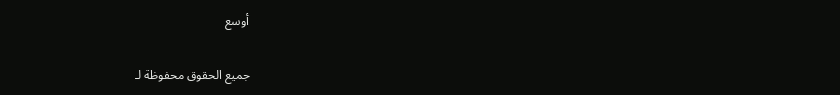أوسع

جميع الحقوق محفوظة لـ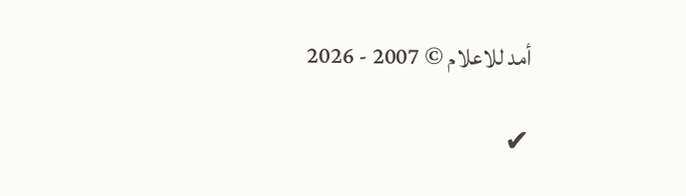أمد للاعلام © 2007 - 2026

✔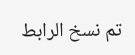تم نسخ الرابط